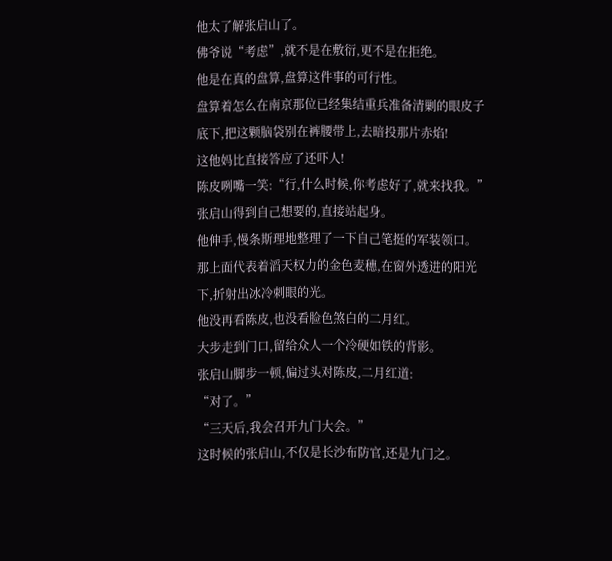他太了解张启山了。
佛爷说“考虑”,就不是在敷衍,更不是在拒绝。
他是在真的盘算,盘算这件事的可行性。
盘算着怎么在南京那位已经集结重兵准备清剿的眼皮子底下,把这颗脑袋别在裤腰带上,去暗投那片赤焰!
这他妈比直接答应了还吓人!
陈皮咧嘴一笑:“行,什么时候,你考虑好了,就来找我。”
张启山得到自己想要的,直接站起身。
他伸手,慢条斯理地整理了一下自己笔挺的军装领口。
那上面代表着滔天权力的金色麦穗,在窗外透进的阳光下,折射出冰冷刺眼的光。
他没再看陈皮,也没看脸色煞白的二月红。
大步走到门口,留给众人一个冷硬如铁的背影。
张启山脚步一顿,偏过头对陈皮,二月红道:
“对了。”
“三天后,我会召开九门大会。”
这时候的张启山,不仅是长沙布防官,还是九门之。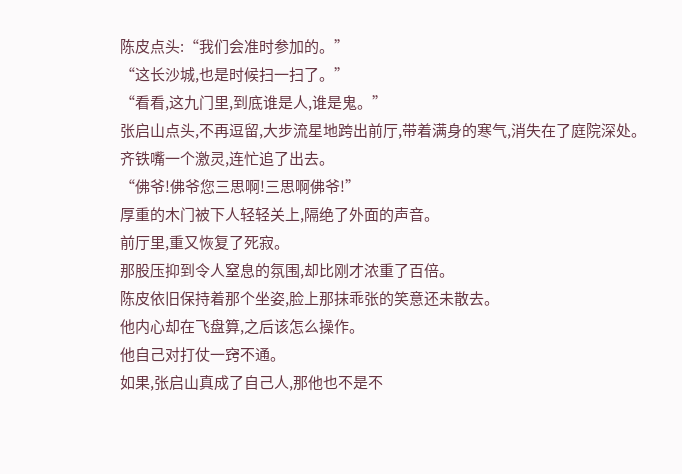陈皮点头:“我们会准时参加的。”
“这长沙城,也是时候扫一扫了。”
“看看,这九门里,到底谁是人,谁是鬼。”
张启山点头,不再逗留,大步流星地跨出前厅,带着满身的寒气,消失在了庭院深处。
齐铁嘴一个激灵,连忙追了出去。
“佛爷!佛爷您三思啊!三思啊佛爷!”
厚重的木门被下人轻轻关上,隔绝了外面的声音。
前厅里,重又恢复了死寂。
那股压抑到令人窒息的氛围,却比刚才浓重了百倍。
陈皮依旧保持着那个坐姿,脸上那抹乖张的笑意还未散去。
他内心却在飞盘算,之后该怎么操作。
他自己对打仗一窍不通。
如果,张启山真成了自己人,那他也不是不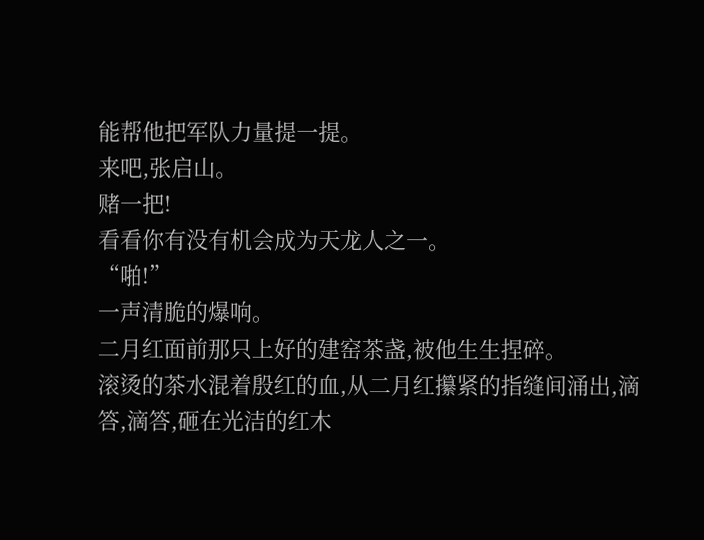能帮他把军队力量提一提。
来吧,张启山。
赌一把!
看看你有没有机会成为天龙人之一。
“啪!”
一声清脆的爆响。
二月红面前那只上好的建窑茶盏,被他生生捏碎。
滚烫的茶水混着殷红的血,从二月红攥紧的指缝间涌出,滴答,滴答,砸在光洁的红木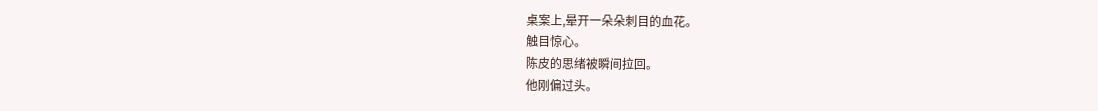桌案上,晕开一朵朵刺目的血花。
触目惊心。
陈皮的思绪被瞬间拉回。
他刚偏过头。